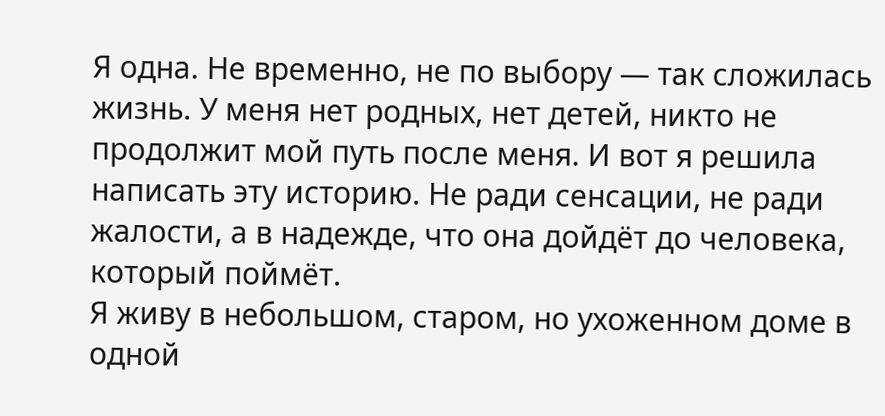Я одна. Не временно, не по выбору — так сложилась жизнь. У меня нет родных, нет детей, никто не продолжит мой путь после меня. И вот я решила написать эту историю. Не ради сенсации, не ради жалости, а в надежде, что она дойдёт до человека, который поймёт.
Я живу в небольшом, старом, но ухоженном доме в одной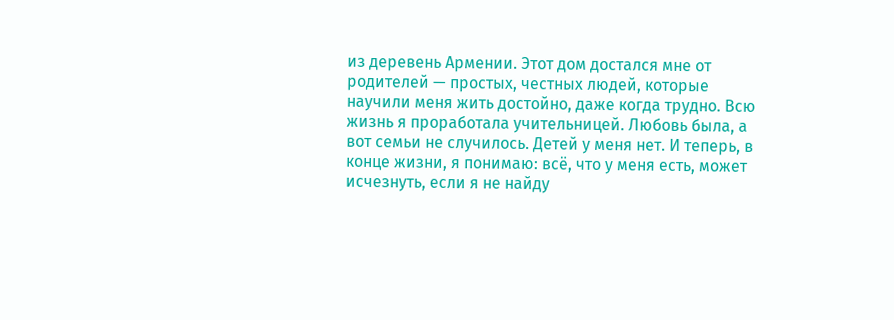из деревень Армении. Этот дом достался мне от родителей — простых, честных людей, которые научили меня жить достойно, даже когда трудно. Всю жизнь я проработала учительницей. Любовь была, а вот семьи не случилось. Детей у меня нет. И теперь, в конце жизни, я понимаю: всё, что у меня есть, может исчезнуть, если я не найду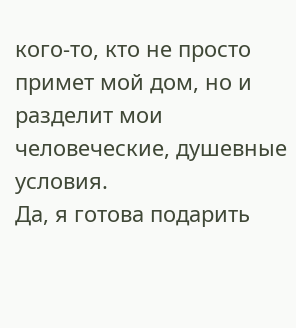кого-то, кто не просто примет мой дом, но и разделит мои человеческие, душевные условия.
Да, я готова подарить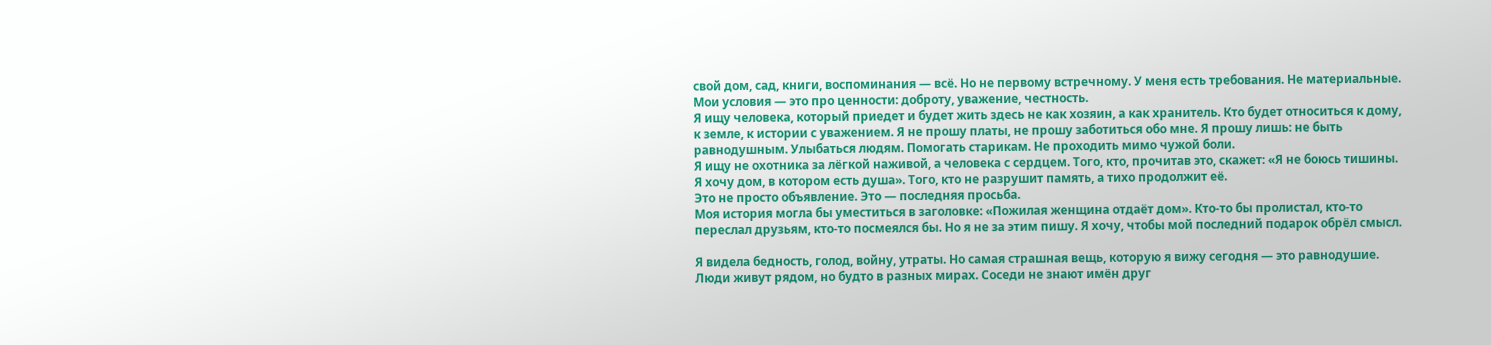свой дом, сад, книги, воспоминания — всё. Но не первому встречному. У меня есть требования. Не материальные. Мои условия — это про ценности: доброту, уважение, честность.
Я ищу человека, который приедет и будет жить здесь не как хозяин, а как хранитель. Кто будет относиться к дому, к земле, к истории с уважением. Я не прошу платы, не прошу заботиться обо мне. Я прошу лишь: не быть равнодушным. Улыбаться людям. Помогать старикам. Не проходить мимо чужой боли.
Я ищу не охотника за лёгкой наживой, а человека с сердцем. Того, кто, прочитав это, скажет: «Я не боюсь тишины. Я хочу дом, в котором есть душа». Того, кто не разрушит память, а тихо продолжит её.
Это не просто объявление. Это — последняя просьба.
Моя история могла бы уместиться в заголовке: «Пожилая женщина отдаёт дом». Кто-то бы пролистал, кто-то переслал друзьям, кто-то посмеялся бы. Но я не за этим пишу. Я хочу, чтобы мой последний подарок обрёл смысл.

Я видела бедность, голод, войну, утраты. Но самая страшная вещь, которую я вижу сегодня — это равнодушие. Люди живут рядом, но будто в разных мирах. Соседи не знают имён друг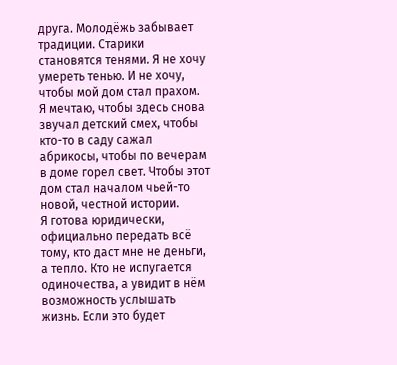друга. Молодёжь забывает традиции. Старики становятся тенями. Я не хочу умереть тенью. И не хочу, чтобы мой дом стал прахом.
Я мечтаю, чтобы здесь снова звучал детский смех, чтобы кто-то в саду сажал абрикосы, чтобы по вечерам в доме горел свет. Чтобы этот дом стал началом чьей-то новой, честной истории.
Я готова юридически, официально передать всё тому, кто даст мне не деньги, а тепло. Кто не испугается одиночества, а увидит в нём возможность услышать жизнь. Если это будет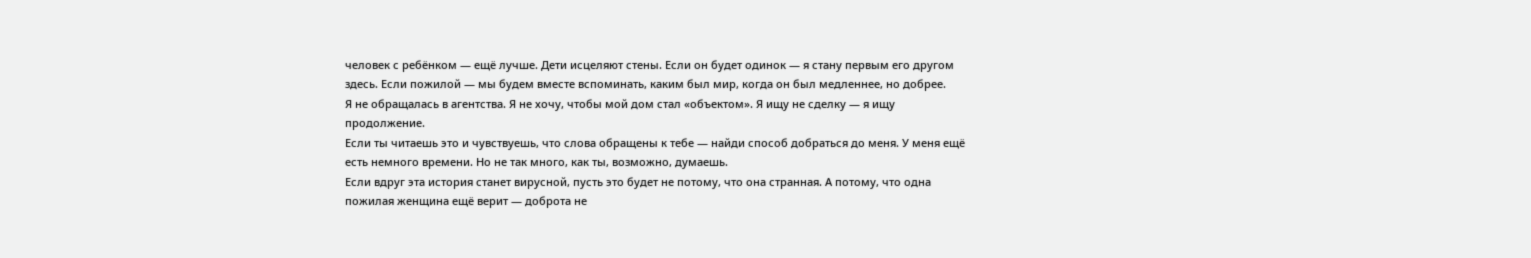человек с ребёнком — ещё лучше. Дети исцеляют стены. Если он будет одинок — я стану первым его другом здесь. Если пожилой — мы будем вместе вспоминать, каким был мир, когда он был медленнее, но добрее.
Я не обращалась в агентства. Я не хочу, чтобы мой дом стал «объектом». Я ищу не сделку — я ищу продолжение.
Если ты читаешь это и чувствуешь, что слова обращены к тебе — найди способ добраться до меня. У меня ещё есть немного времени. Но не так много, как ты, возможно, думаешь.
Если вдруг эта история станет вирусной, пусть это будет не потому, что она странная. А потому, что одна пожилая женщина ещё верит — доброта не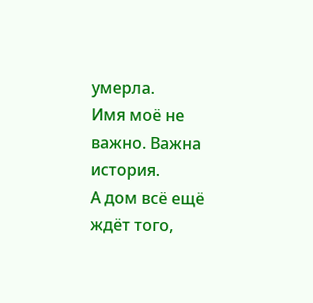умерла.
Имя моё не важно. Важна история.
А дом всё ещё ждёт того,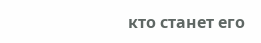кто станет его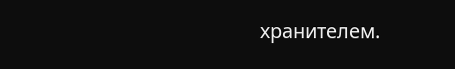хранителем.